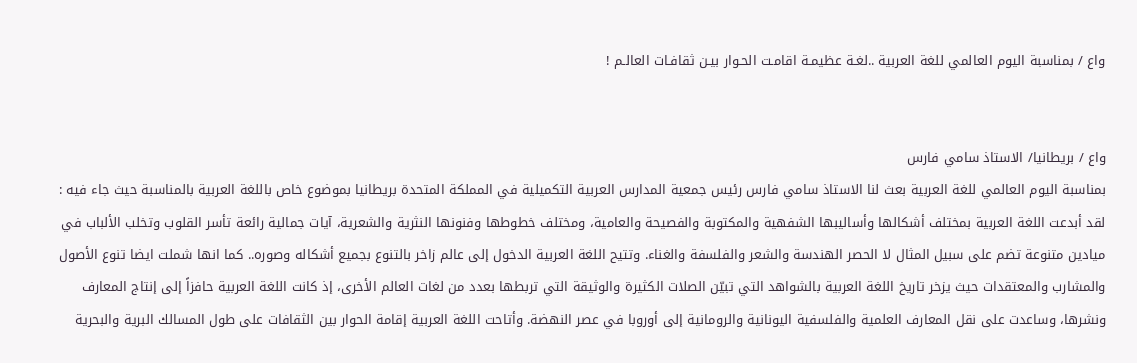واع / بمناسبة اليوم العالمي للغة العربية ..لغـة عظيمـة اقامـت الحـوار بيـن ثقافـات العالـم !


واع / بريطانيا/ الاستاذ سامي فارس
بمناسبة اليوم العالمي للغة العربية بعث لنا الاستاذ سامي فارس رئيس جمعية المدارس العربية التكميلية في المملكة المتحدة بريطانيا بموضوع خاص باللغة العربية بالمناسبة حيث جاء فيه :
لقد أبدعت اللغة العربية بمختلف أشكالها وأساليبها الشفهية والمكتوبة والفصيحة والعامية، ومختلف خطوطها وفنونها النثرية والشعرية، آيات جمالية رائعة تأسر القلوب وتخلب الألباب في ميادين متنوعة تضم على سبيل المثال لا الحصر الهندسة والشعر والفلسفة والغناء. وتتيح اللغة العربية الدخول إلى عالم زاخر بالتنوع بجميع أشكاله وصوره.. كما انها شملت ايضا تنوع الأصول والمشارب والمعتقدات حيث يزخر تاريخ اللغة العربية بالشواهد التي تبيّن الصلات الكثيرة والوثيقة التي تربطها بعدد من لغات العالم الأخرى، إذ كانت اللغة العربية حافزاً إلى إنتاج المعارف ونشرها، وساعدت على نقل المعارف العلمية والفلسفية اليونانية والرومانية إلى أوروبا في عصر النهضة. وأتاحت اللغة العربية إقامة الحوار بين الثقافات على طول المسالك البرية والبحرية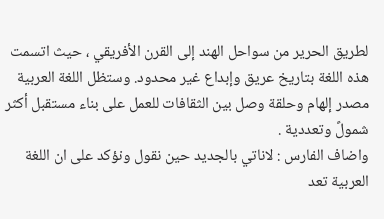لطريق الحرير من سواحل الهند إلى القرن الأفريقي ، حيث اتسمت هذه اللغة بتاريخ عريق وإبداع غير محدود. وستظل اللغة العربية مصدر إلهام وحلقة وصل بين الثقافات للعمل على بناء مستقبل أكثر شمولً وتعددية .
واضاف الفارس : لاناتي بالجديد حين نقول ونؤكد على ان اللغة العربية تعد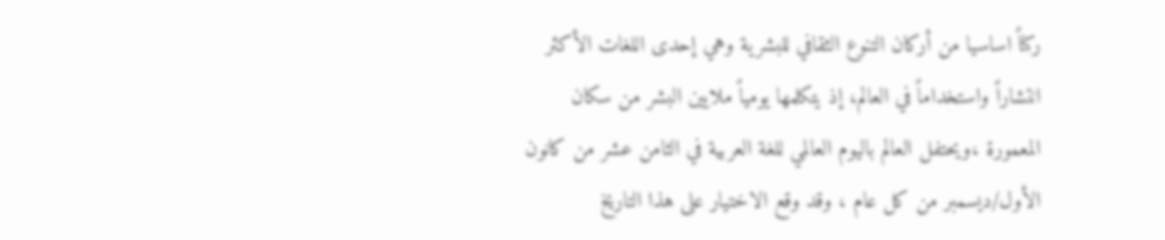ركناً اساسيا من أركان التنوع الثقافي للبشرية وهي إحدى اللغات الأكثر انتشاراً واستخداماً في العالم، إذ يتكلمها يومياً ملايين البشر من سكان المعمورة ،ويحتفل العالم باليوم العالمي للغة العربية في الثامن عشر من كانون الأول/ديسمبر من كل عام ، وقد وقع الاختيار على هذا التاريخ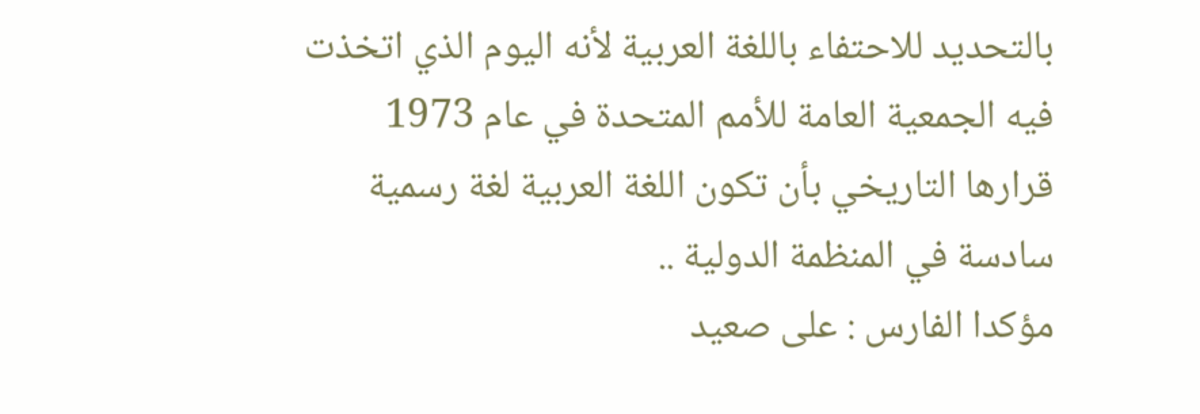بالتحديد للاحتفاء باللغة العربية لأنه اليوم الذي اتخذت فيه الجمعية العامة للأمم المتحدة في عام 1973 قرارها التاريخي بأن تكون اللغة العربية لغة رسمية سادسة في المنظمة الدولية ..
مؤكدا الفارس : على صعيد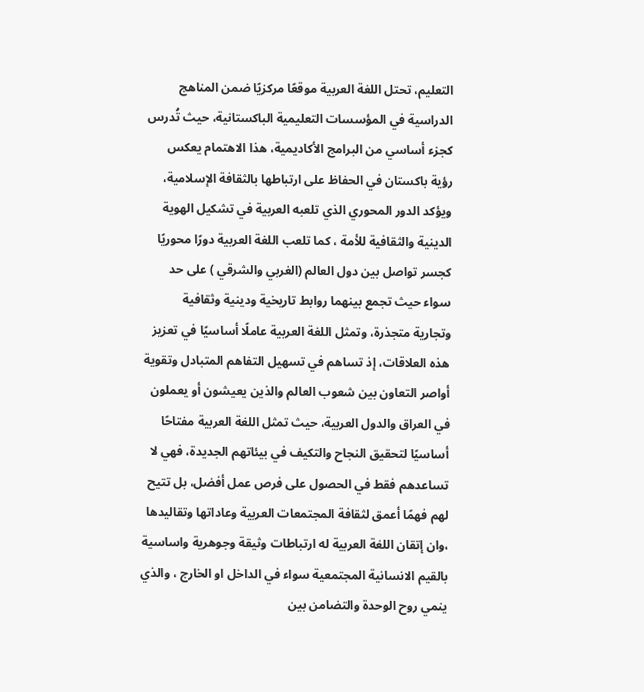التعليم، تحتل اللغة العربية موقعًا مركزيًا ضمن المناهج الدراسية في المؤسسات التعليمية الباكستانية، حيث تُدرس كجزء أساسي من البرامج الأكاديمية، هذا الاهتمام يعكس رؤية باكستان في الحفاظ على ارتباطها بالثقافة الإسلامية، ويؤكد الدور المحوري الذي تلعبه العربية في تشكيل الهوية الدينية والثقافية للأمة ، كما تلعب اللغة العربية دورًا محوريًا كجسر تواصل بين دول العالم (الغربي والشرقي ) على حد سواء حيث تجمع بينهما روابط تاريخية ودينية وثقافية وتجارية متجذرة، وتمثل اللغة العربية عاملًا أساسيًا في تعزيز هذه العلاقات، إذ تساهم في تسهيل التفاهم المتبادل وتقوية أواصر التعاون بين شعوب العالم والذين يعيشون أو يعملون في العراق والدول العربية، حيث تمثل اللغة العربية مفتاحًا أساسيًا لتحقيق النجاح والتكيف في بيئاتهم الجديدة، فهي لا تساعدهم فقط في الحصول على فرص عمل أفضل، بل تتيح لهم فهمًا أعمق لثقافة المجتمعات العربية وعاداتها وتقاليدها ،وان إتقان اللغة العربية له ارتباطات وثيقة وجوهرية واساسية بالقيم الانسانية المجتمعية سواء في الداخل او الخارج ، والذي ينمي روح الوحدة والتضامن بين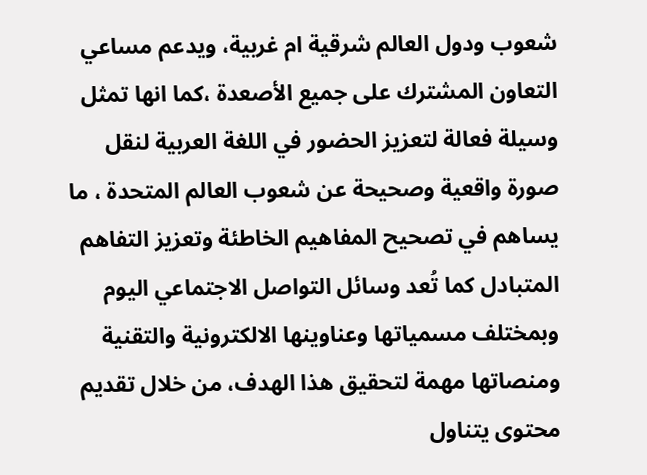شعوب ودول العالم شرقية ام غربية، ويدعم مساعي التعاون المشترك على جميع الأصعدة ،كما انها تمثل وسيلة فعالة لتعزيز الحضور في اللغة العربية لنقل صورة واقعية وصحيحة عن شعوب العالم المتحدة ، ما يساهم في تصحيح المفاهيم الخاطئة وتعزيز التفاهم المتبادل كما تُعد وسائل التواصل الاجتماعي اليوم وبمختلف مسمياتها وعناوينها الالكترونية والتقنية ومنصاتها مهمة لتحقيق هذا الهدف، من خلال تقديم محتوى يتناول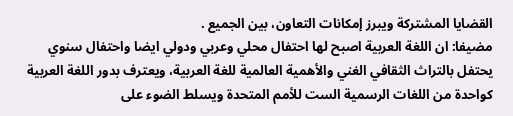القضايا المشتركة ويبرز إمكانات التعاون، بين الجميع .
مضيفا: ان اللغة العربية اصبح لها احتفال محلي وعربي ودولي ايضا واحتفال سنوي يحتفل بالتراث الثقافي الغني والأهمية العالمية للغة العربية، ويعترف بدور اللغة العربية كواحدة من اللغات الرسمية الست للأمم المتحدة ويسلط الضوء على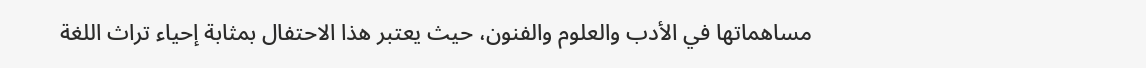مساهماتها في الأدب والعلوم والفنون، حيث يعتبر هذا الاحتفال بمثابة إحياء تراث اللغة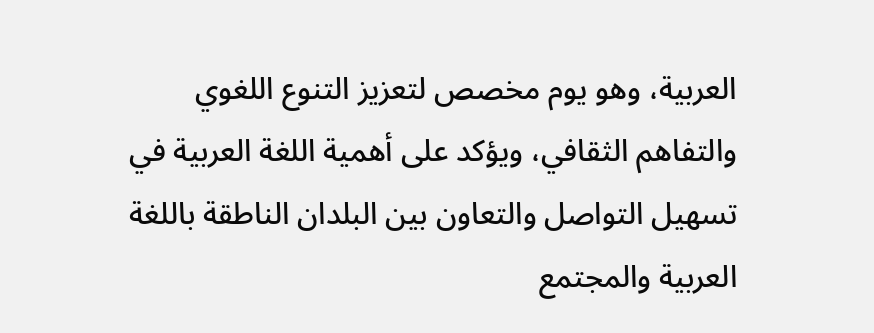العربية، وهو يوم مخصص لتعزيز التنوع اللغوي والتفاهم الثقافي، ويؤكد على أهمية اللغة العربية في تسهيل التواصل والتعاون بين البلدان الناطقة باللغة العربية والمجتمع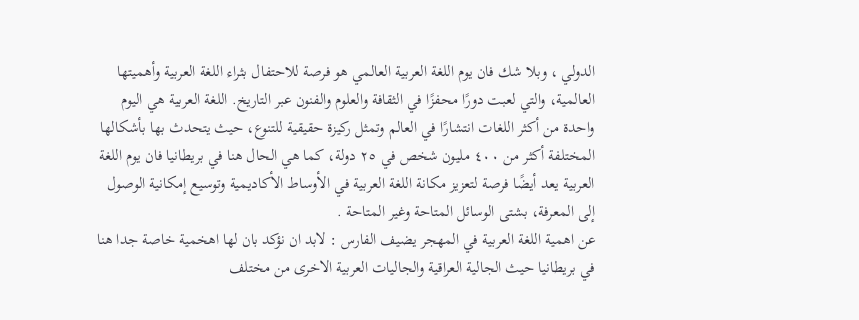الدولي ، وبلا شك فان يوم اللغة العربية العالمي هو فرصة للاحتفال بثراء اللغة العربية وأهميتها العالمية، والتي لعبت دورًا محفزًا في الثقافة والعلوم والفنون عبر التاريخ. اللغة العربية هي اليوم واحدة من أكثر اللغات انتشارًا في العالم وتمثل ركيزة حقيقية للتنوع، حيث يتحدث بها بأشكالها المختلفة أكثر من ٤٠٠ مليون شخص في ٢٥ دولة، كما هي الحال هنا في بريطانيا فان يوم اللغة العربية يعد أيضًا فرصة لتعزيز مكانة اللغة العربية في الأوساط الأكاديمية وتوسيع إمكانية الوصول إلى المعرفة، بشتى الوسائل المتاحة وغير المتاحة .
عن اهمية اللغة العربية في المهجر يضيف الفارس : لابد ان نؤكد بان لها اهخمية خاصة جدا هنا في بريطانيا حيث الجالية العراقية والجاليات العربية الاخرى من مختلف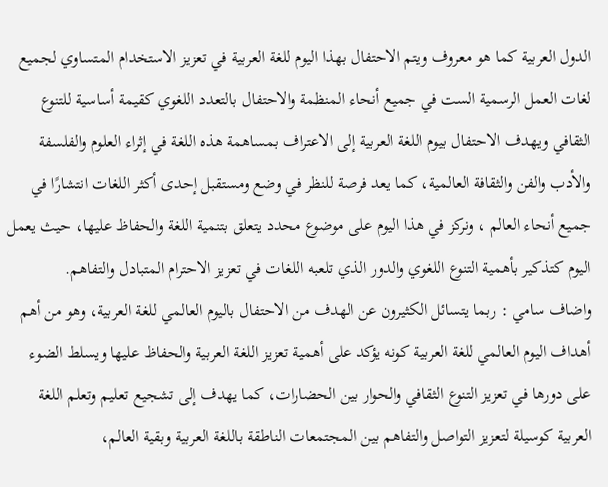الدول العربية كما هو معروف ويتم الاحتفال بهذا اليوم للغة العربية في تعزيز الاستخدام المتساوي لجميع لغات العمل الرسمية الست في جميع أنحاء المنظمة والاحتفال بالتعدد اللغوي كقيمة أساسية للتنوع الثقافي ويهدف الاحتفال بيوم اللغة العربية إلى الاعتراف بمساهمة هذه اللغة في إثراء العلوم والفلسفة والأدب والفن والثقافة العالمية، كما يعد فرصة للنظر في وضع ومستقبل إحدى أكثر اللغات انتشارًا في جميع أنحاء العالم ، ونركز في هذا اليوم على موضوع محدد يتعلق بتنمية اللغة والحفاظ عليها، حيث يعمل اليوم كتذكير بأهمية التنوع اللغوي والدور الذي تلعبه اللغات في تعزيز الاحترام المتبادل والتفاهم.
واضاف سامي : ربما يتسائل الكثيرون عن الهدف من الاحتفال باليوم العالمي للغة العربية، وهو من أهم أهداف اليوم العالمي للغة العربية كونه يؤكد على أهمية تعزيز اللغة العربية والحفاظ عليها ويسلط الضوء على دورها في تعزيز التنوع الثقافي والحوار بين الحضارات، كما يهدف إلى تشجيع تعليم وتعلم اللغة العربية كوسيلة لتعزيز التواصل والتفاهم بين المجتمعات الناطقة باللغة العربية وبقية العالم،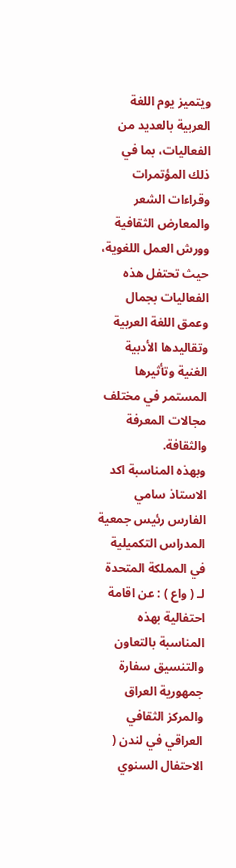ويتميز يوم اللغة العربية بالعديد من الفعاليات، بما في ذلك المؤتمرات وقراءات الشعر والمعارض الثقافية وورش العمل اللغوية، حيث تحتفل هذه الفعاليات بجمال وعمق اللغة العربية وتقاليدها الأدبية الغنية وتأثيرها المستمر في مختلف مجالات المعرفة والثقافة.
وبهذه المناسبة اكد الاستاذ سامي الفارس رئيس جمعية المدراس التكميلية في المملكة المتحدة لـ ( واع ) : عن اقامة احتفالية بهذه المناسبة بالتعاون والتنسيق سفارة جمهورية العراق والمركز الثقافي العراقي في لندن ( الاحتفال السنوي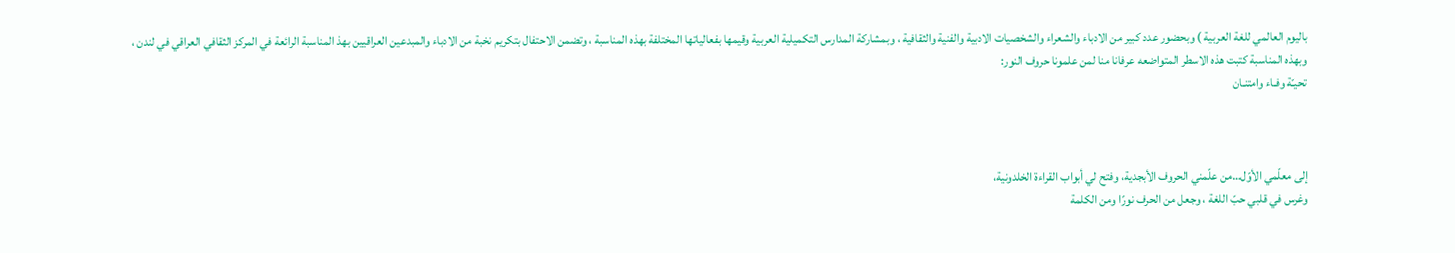باليوم العالمي للغة العربية ) وبحضور عدد كبير من الادباء والشعراء والشخصيات الادبية والفنية والثقافية ، وبمشاركة المدارس التكميلية العربية وقيمها بفعالياتها المختلفة بهذه المناسبة ، وتضمن الاحتفال بتكريم نخبة من الادباء والمبدعين العراقيين بهذ المناسبة الرائعة في المركز الثقافي العراقي في لندن ، وبهذه المناسبة كتبت هذه الاسطر المتواضعه عرفانا منا لمن علمونا حروف النور:
تحيـّة وفـاء وامتنـان



إلى معلّمي الأوّل…من علّمني الحروف الأبجدية، وفتح لي أبواب القراءة الخلدونية،
وغرس في قلبي حبّ اللغة ، وجعل من الحرف نورًا ومن الكلمة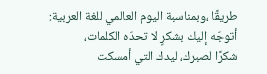طريقًا ،وبمناسبة اليوم العالمي للغة العربية:
أتوجّه إليك بشكرٍ لا تحدّه الكلمات،
شكرًا لصبرك، ليدك التي أمسكت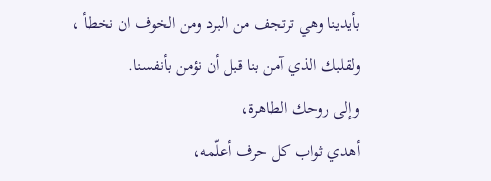بأيدينا وهي ترتجف من البرد ومن الخوف ان نخطأ ،
ولقلبك الذي آمن بنا قبل أن نؤمن بأنفسنا.
وإلى روحك الطاهرة،
أهدي ثواب كل حرف أعلّمه،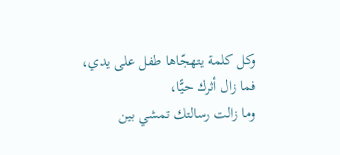وكل كلمة يتهجّاها طفل على يدي،
فما زال أثرك حيًّا،
وما زالت رسالتك تمشي بين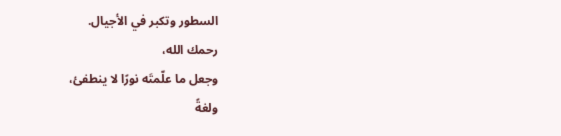السطور وتكبر في الأجيال.
رحمك الله،
وجعل ما علّمتَه نورًا لا ينطفئ،
ولغةً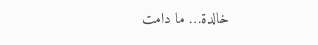خالدة… ما دامت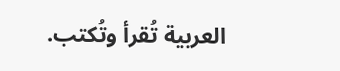العربية تُقرأ وتُكتب.